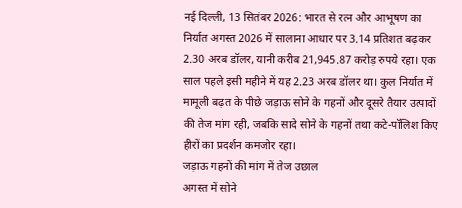नई दिल्ली, 13 सितंबर 2026: भारत से रत्न और आभूषण का निर्यात अगस्त 2026 में सालाना आधार पर 3.14 प्रतिशत बढ़कर 2.30 अरब डॉलर, यानी करीब 21,945.87 करोड़ रुपये रहा। एक साल पहले इसी महीने में यह 2.23 अरब डॉलर था। कुल निर्यात में मामूली बढ़त के पीछे जड़ाऊ सोने के गहनों और दूसरे तैयार उत्पादों की तेज मांग रही, जबकि सादे सोने के गहनों तथा कटे-पॉलिश किए हीरों का प्रदर्शन कमजोर रहा।
जड़ाऊ गहनों की मांग में तेज उछाल
अगस्त में सोने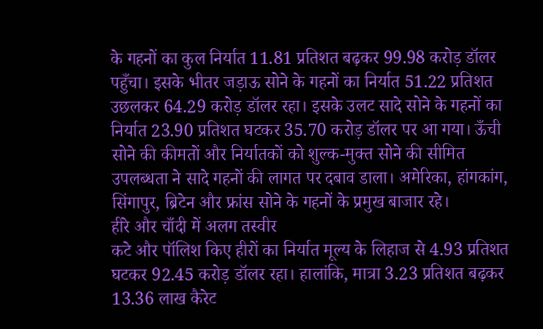के गहनों का कुल निर्यात 11.81 प्रतिशत बढ़कर 99.98 करोड़ डॉलर पहुँचा। इसके भीतर जड़ाऊ सोने के गहनों का निर्यात 51.22 प्रतिशत उछलकर 64.29 करोड़ डॉलर रहा। इसके उलट सादे सोने के गहनों का निर्यात 23.90 प्रतिशत घटकर 35.70 करोड़ डॉलर पर आ गया। ऊँची सोने की कीमतों और निर्यातकों को शुल्क-मुक्त सोने की सीमित उपलब्धता ने सादे गहनों की लागत पर दबाव डाला। अमेरिका, हांगकांग, सिंगापुर, ब्रिटेन और फ्रांस सोने के गहनों के प्रमुख बाजार रहे।
हीरे और चाँदी में अलग तस्वीर
कटे और पॉलिश किए हीरों का निर्यात मूल्य के लिहाज से 4.93 प्रतिशत घटकर 92.45 करोड़ डॉलर रहा। हालांकि, मात्रा 3.23 प्रतिशत बढ़कर 13.36 लाख कैरेट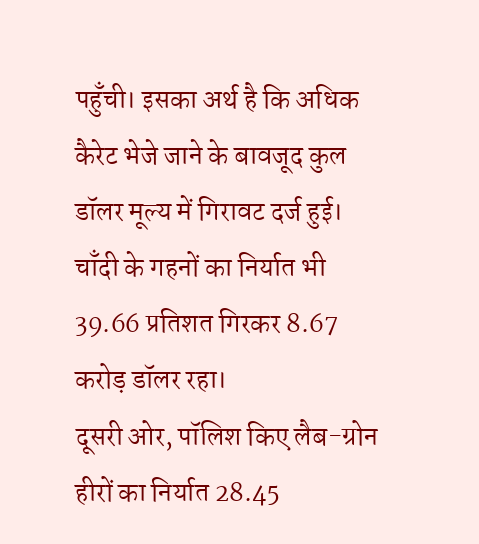पहुँची। इसका अर्थ है कि अधिक कैरेट भेजे जाने के बावजूद कुल डॉलर मूल्य में गिरावट दर्ज हुई। चाँदी के गहनों का निर्यात भी 39.66 प्रतिशत गिरकर 8.67 करोड़ डॉलर रहा।
दूसरी ओर, पॉलिश किए लैब-ग्रोन हीरों का निर्यात 28.45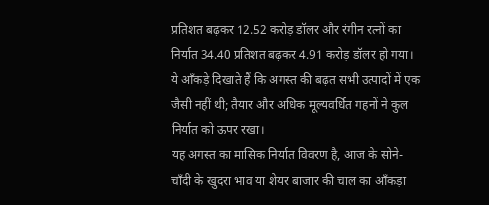प्रतिशत बढ़कर 12.52 करोड़ डॉलर और रंगीन रत्नों का निर्यात 34.40 प्रतिशत बढ़कर 4.91 करोड़ डॉलर हो गया। ये आँकड़े दिखाते हैं कि अगस्त की बढ़त सभी उत्पादों में एक जैसी नहीं थी; तैयार और अधिक मूल्यवर्धित गहनों ने कुल निर्यात को ऊपर रखा।
यह अगस्त का मासिक निर्यात विवरण है, आज के सोने-चाँदी के खुदरा भाव या शेयर बाजार की चाल का आँकड़ा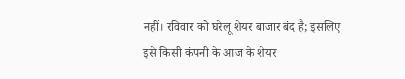नहीं। रविवार को घरेलू शेयर बाजार बंद है; इसलिए इसे किसी कंपनी के आज के शेयर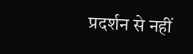प्रदर्शन से नहीं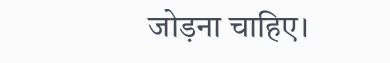जोड़ना चाहिए।